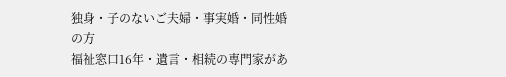独身・子のないご夫婦・事実婚・同性婚の方
福祉窓口16年・遺言・相続の専門家があ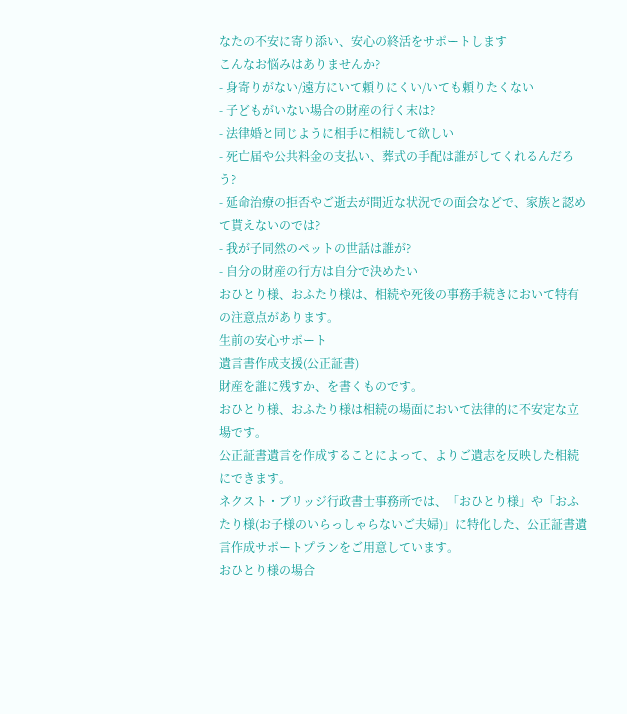なたの不安に寄り添い、安心の終活をサポートします
こんなお悩みはありませんか?
- 身寄りがない/遠方にいて頼りにくい/いても頼りたくない
- 子どもがいない場合の財産の行く末は?
- 法律婚と同じように相手に相続して欲しい
- 死亡届や公共料金の支払い、葬式の手配は誰がしてくれるんだろう?
- 延命治療の拒否やご逝去が間近な状況での面会などで、家族と認めて貰えないのでは?
- 我が子同然のペットの世話は誰が?
- 自分の財産の行方は自分で決めたい
おひとり様、おふたり様は、相続や死後の事務手続きにおいて特有の注意点があります。
生前の安心サポート
遺言書作成支援(公正証書)
財産を誰に残すか、を書くものです。
おひとり様、おふたり様は相続の場面において法律的に不安定な立場です。
公正証書遺言を作成することによって、よりご遺志を反映した相続にできます。
ネクスト・ブリッジ行政書士事務所では、「おひとり様」や「おふたり様(お子様のいらっしゃらないご夫婦)」に特化した、公正証書遺言作成サポートプランをご用意しています。
おひとり様の場合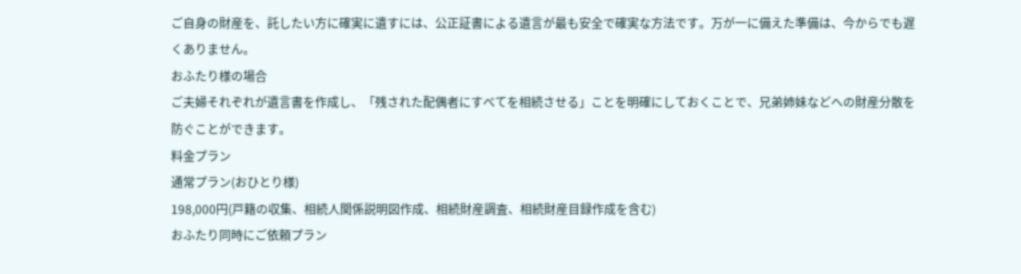ご自身の財産を、託したい方に確実に遺すには、公正証書による遺言が最も安全で確実な方法です。万が一に備えた準備は、今からでも遅くありません。
おふたり様の場合
ご夫婦それぞれが遺言書を作成し、「残された配偶者にすべてを相続させる」ことを明確にしておくことで、兄弟姉妹などへの財産分散を防ぐことができます。
料金プラン
通常プラン(おひとり様)
198,000円(戸籍の収集、相続人関係説明図作成、相続財産調査、相続財産目録作成を含む)
おふたり同時にご依頼プラン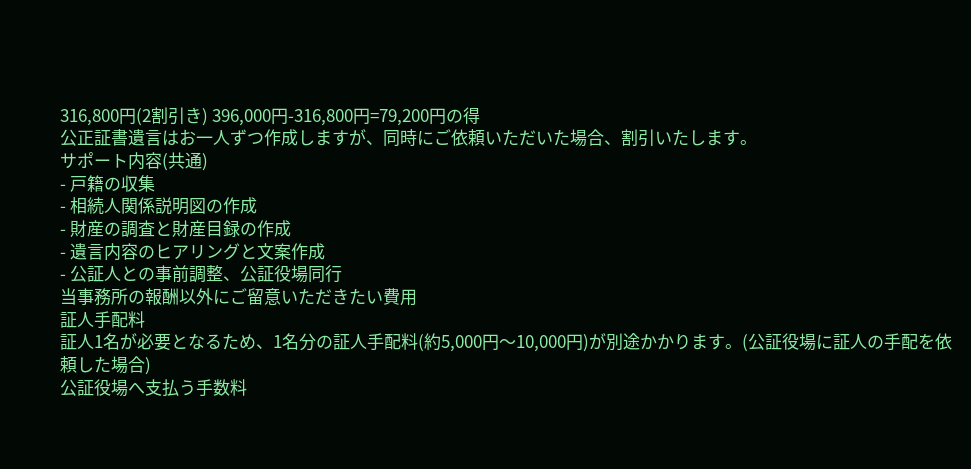316,800円(2割引き) 396,000円-316,800円=79,200円の得
公正証書遺言はお一人ずつ作成しますが、同時にご依頼いただいた場合、割引いたします。
サポート内容(共通)
- 戸籍の収集
- 相続人関係説明図の作成
- 財産の調査と財産目録の作成
- 遺言内容のヒアリングと文案作成
- 公証人との事前調整、公証役場同行
当事務所の報酬以外にご留意いただきたい費用
証人手配料
証人1名が必要となるため、1名分の証人手配料(約5,000円〜10,000円)が別途かかります。(公証役場に証人の手配を依頼した場合)
公証役場へ支払う手数料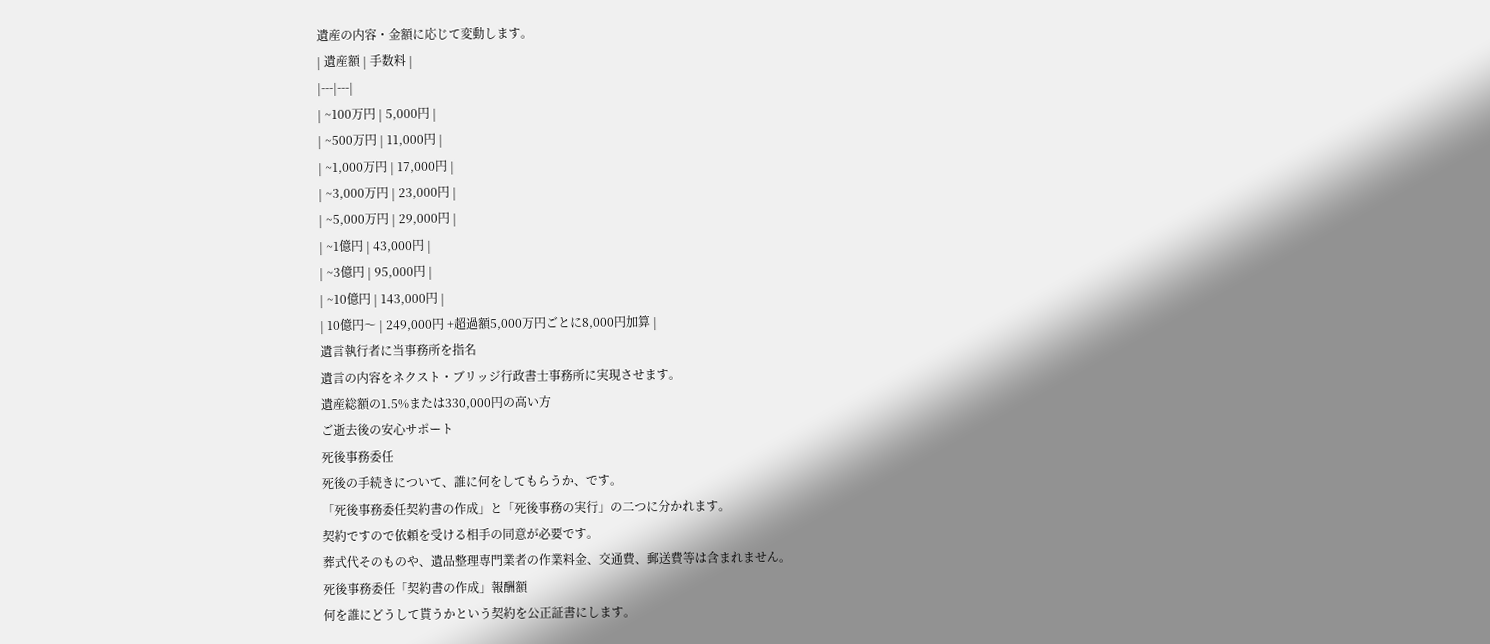遺産の内容・金額に応じて変動します。
| 遺産額 | 手数料 |
|---|---|
| ~100万円 | 5,000円 |
| ~500万円 | 11,000円 |
| ~1,000万円 | 17,000円 |
| ~3,000万円 | 23,000円 |
| ~5,000万円 | 29,000円 |
| ~1億円 | 43,000円 |
| ~3億円 | 95,000円 |
| ~10億円 | 143,000円 |
| 10億円〜 | 249,000円 +超過額5,000万円ごとに8,000円加算 |
遺言執行者に当事務所を指名
遺言の内容をネクスト・ブリッジ行政書士事務所に実現させます。
遺産総額の1.5%または330,000円の高い方
ご逝去後の安心サポート
死後事務委任
死後の手続きについて、誰に何をしてもらうか、です。
「死後事務委任契約書の作成」と「死後事務の実行」の二つに分かれます。
契約ですので依頼を受ける相手の同意が必要です。
葬式代そのものや、遺品整理専門業者の作業料金、交通費、郵送費等は含まれません。
死後事務委任「契約書の作成」報酬額
何を誰にどうして貰うかという契約を公正証書にします。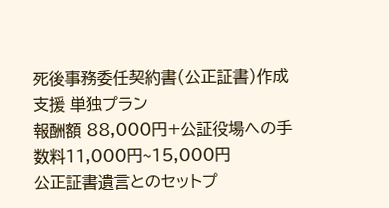死後事務委任契約書(公正証書)作成支援 単独プラン
報酬額 88,000円+公証役場への手数料11,000円~15,000円
公正証書遺言とのセットプ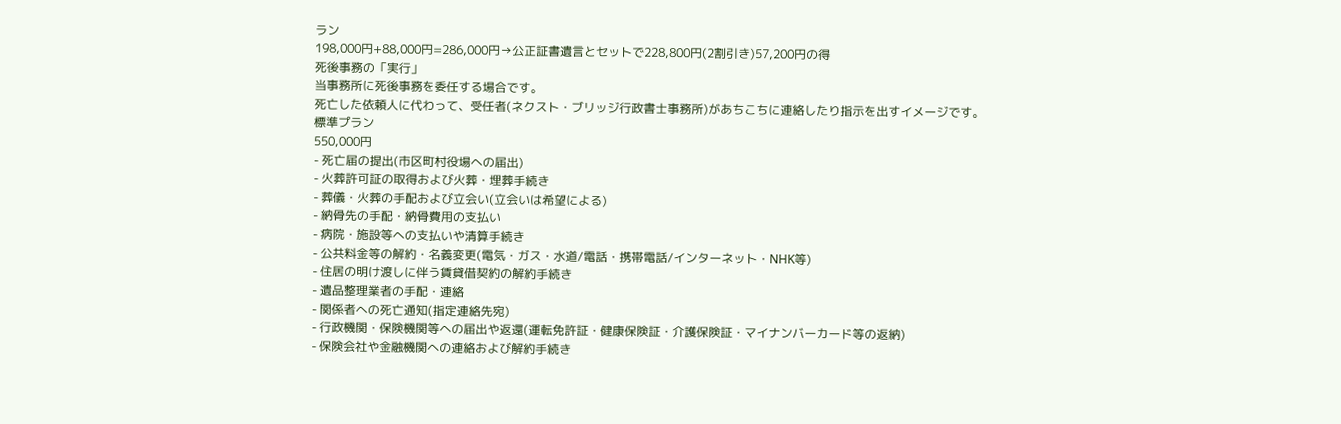ラン
198,000円+88,000円=286,000円→公正証書遺言とセットで228,800円(2割引き)57,200円の得
死後事務の「実行」
当事務所に死後事務を委任する場合です。
死亡した依頼人に代わって、受任者(ネクスト・ブリッジ行政書士事務所)があちこちに連絡したり指示を出すイメージです。
標準プラン
550,000円
- 死亡届の提出(市区町村役場への届出)
- 火葬許可証の取得および火葬・埋葬手続き
- 葬儀・火葬の手配および立会い(立会いは希望による)
- 納骨先の手配・納骨費用の支払い
- 病院・施設等への支払いや清算手続き
- 公共料金等の解約・名義変更(電気・ガス・水道/電話・携帯電話/インターネット・NHK等)
- 住居の明け渡しに伴う賃貸借契約の解約手続き
- 遺品整理業者の手配・連絡
- 関係者への死亡通知(指定連絡先宛)
- 行政機関・保険機関等への届出や返還(運転免許証・健康保険証・介護保険証・マイナンバーカード等の返納)
- 保険会社や金融機関への連絡および解約手続き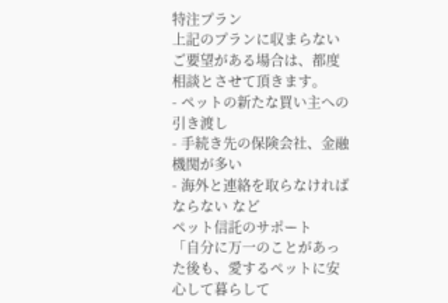特注プラン
上記のプランに収まらないご要望がある場合は、都度相談とさせて頂きます。
- ペットの新たな買い主への引き渡し
- 手続き先の保険会社、金融機関が多い
- 海外と連絡を取らなければならない など
ペット信託のサポート
「自分に万一のことがあった後も、愛するペットに安心して暮らして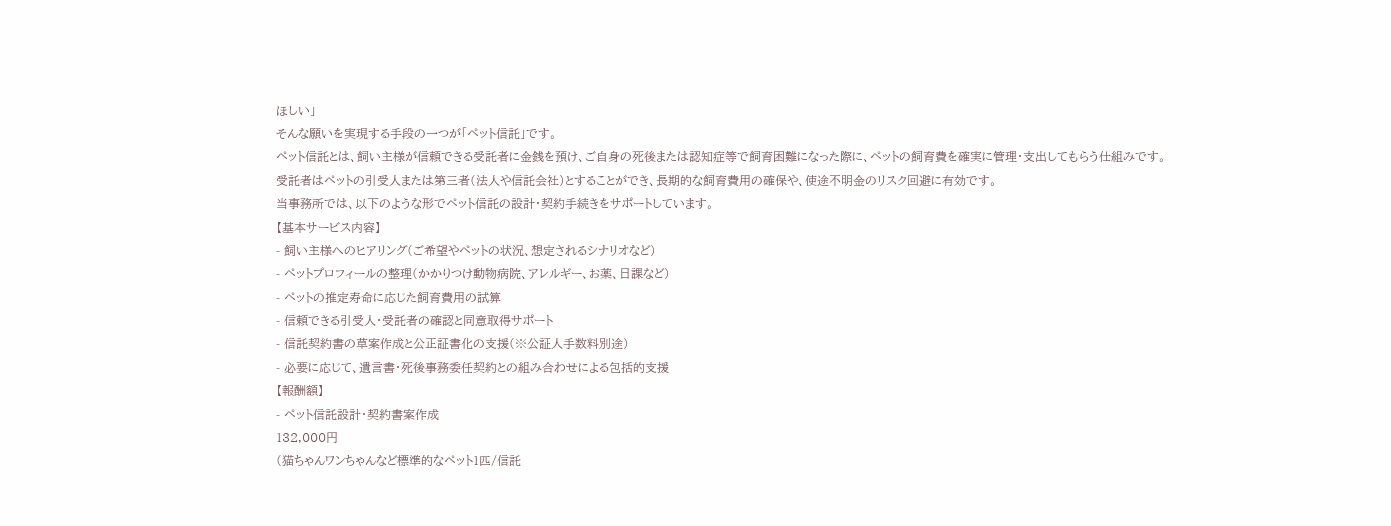ほしい」
そんな願いを実現する手段の一つが「ペット信託」です。
ペット信託とは、飼い主様が信頼できる受託者に金銭を預け、ご自身の死後または認知症等で飼育困難になった際に、ペットの飼育費を確実に管理・支出してもらう仕組みです。
受託者はペットの引受人または第三者(法人や信託会社)とすることができ、長期的な飼育費用の確保や、使途不明金のリスク回避に有効です。
当事務所では、以下のような形でペット信託の設計・契約手続きをサポートしています。
【基本サービス内容】
- 飼い主様へのヒアリング(ご希望やペットの状況、想定されるシナリオなど)
- ペットプロフィールの整理(かかりつけ動物病院、アレルギー、お薬、日課など)
- ペットの推定寿命に応じた飼育費用の試算
- 信頼できる引受人・受託者の確認と同意取得サポート
- 信託契約書の草案作成と公正証書化の支援(※公証人手数料別途)
- 必要に応じて、遺言書・死後事務委任契約との組み合わせによる包括的支援
【報酬額】
- ペット信託設計・契約書案作成
132,000円
(猫ちゃんワンちゃんなど標準的なペット1匹/信託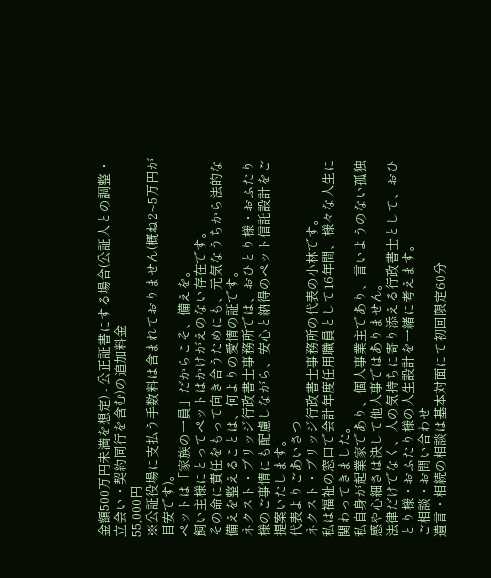金額500万円未満を想定) - 公正証書にする場合(公証人との調整・立会い・契約同行を含む)の追加料金
55,000円
※公証役場に支払う手数料は含まれておりません(概ね2~5万円が目安です)。
ペットは「家族の一員」だからこそ、備えを。
飼い主様にとってペットはかけがえのない存在です。
その命に責任をもって向き合うためにも、元気なうちから法的な備えを整えることは、何よりの愛情の証です。
ネクスト・ブリッジ行政書士事務所では、おひとり様・おふたり様のご事情にも配慮しながら、安心と納得のペット信託設計をご提案いたします。
代表よりごあいさつ
ネクスト・ブリッジ行政書士事務所の代表の小林です。
私は福祉の窓口で会計年度任用職員として16年間、様々な人生に関わってきました。
私自身が起業家であり、個人事業主であり、言いようのない孤独感や心細さは決して他人事ではありません。
法律だけでなく、人の気持ちに寄り添える行政書士として、おひとり様・おふたり様の人生設計を一緒に考えます。
ご相談・お問い合わせ
遺言・相続の相談は基本対面にて初回限定60分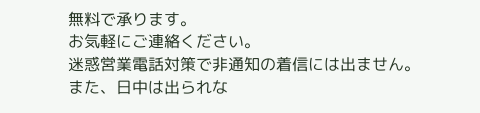無料で承ります。
お気軽にご連絡ください。
迷惑営業電話対策で非通知の着信には出ません。
また、日中は出られな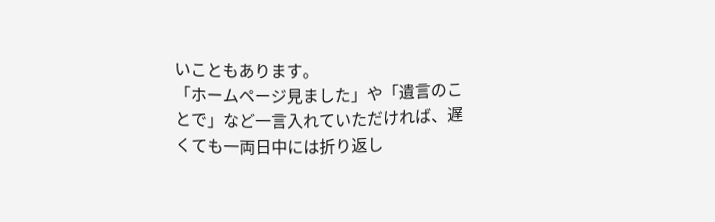いこともあります。
「ホームページ見ました」や「遺言のことで」など一言入れていただければ、遅くても一両日中には折り返し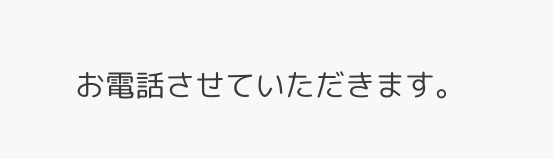お電話させていただきます。